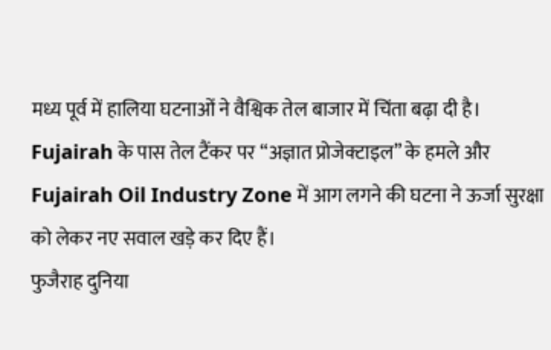मध्य पूर्व में हालिया घटनाओं ने वैश्विक तेल बाजार में चिंता बढ़ा दी है। Fujairah के पास तेल टैंकर पर “अज्ञात प्रोजेक्टाइल” के हमले और Fujairah Oil Industry Zone में आग लगने की घटना ने ऊर्जा सुरक्षा को लेकर नए सवाल खड़े कर दिए हैं।
फुजैराह दुनिया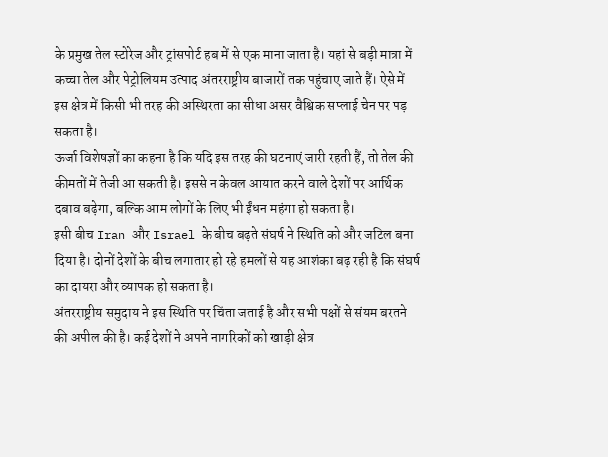के प्रमुख तेल स्टोरेज और ट्रांसपोर्ट हब में से एक माना जाता है। यहां से बड़ी मात्रा में कच्चा तेल और पेट्रोलियम उत्पाद अंतरराष्ट्रीय बाजारों तक पहुंचाए जाते हैं। ऐसे में इस क्षेत्र में किसी भी तरह की अस्थिरता का सीधा असर वैश्विक सप्लाई चेन पर पड़ सकता है।
ऊर्जा विशेषज्ञों का कहना है कि यदि इस तरह की घटनाएं जारी रहती हैं, तो तेल की कीमतों में तेजी आ सकती है। इससे न केवल आयात करने वाले देशों पर आर्थिक दबाव बढ़ेगा, बल्कि आम लोगों के लिए भी ईंधन महंगा हो सकता है।
इसी बीच Iran और Israel के बीच बढ़ते संघर्ष ने स्थिति को और जटिल बना दिया है। दोनों देशों के बीच लगातार हो रहे हमलों से यह आशंका बढ़ रही है कि संघर्ष का दायरा और व्यापक हो सकता है।
अंतरराष्ट्रीय समुदाय ने इस स्थिति पर चिंता जताई है और सभी पक्षों से संयम बरतने की अपील की है। कई देशों ने अपने नागरिकों को खाड़ी क्षेत्र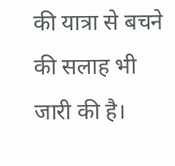की यात्रा से बचने की सलाह भी जारी की है।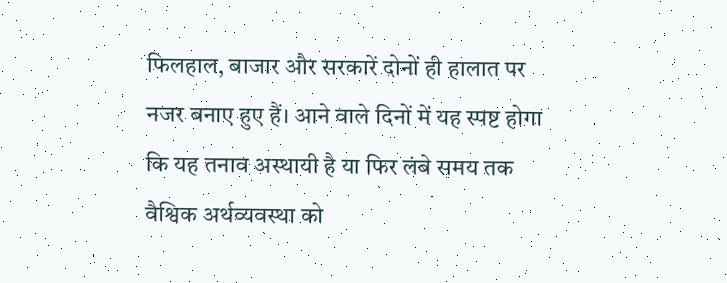फिलहाल, बाजार और सरकारें दोनों ही हालात पर नजर बनाए हुए हैं। आने वाले दिनों में यह स्पष्ट होगा कि यह तनाव अस्थायी है या फिर लंबे समय तक वैश्विक अर्थव्यवस्था को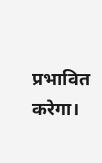प्रभावित करेगा।